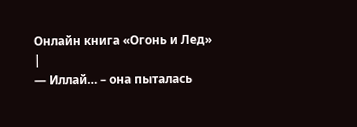Онлайн книга «Огонь и Лед»
|
— Иллай… – она пыталась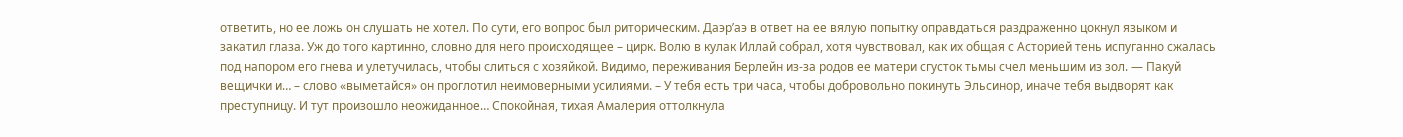ответить, но ее ложь он слушать не хотел. По сути, его вопрос был риторическим. Даэр’аэ в ответ на ее вялую попытку оправдаться раздраженно цокнул языком и закатил глаза. Уж до того картинно, словно для него происходящее – цирк. Волю в кулак Иллай собрал, хотя чувствовал, как их общая с Асторией тень испуганно сжалась под напором его гнева и улетучилась, чтобы слиться с хозяйкой. Видимо, переживания Берлейн из-за родов ее матери сгусток тьмы счел меньшим из зол. — Пакуй вещички и… – слово «выметайся» он проглотил неимоверными усилиями. – У тебя есть три часа, чтобы добровольно покинуть Эльсинор, иначе тебя выдворят как преступницу. И тут произошло неожиданное… Спокойная, тихая Амалерия оттолкнула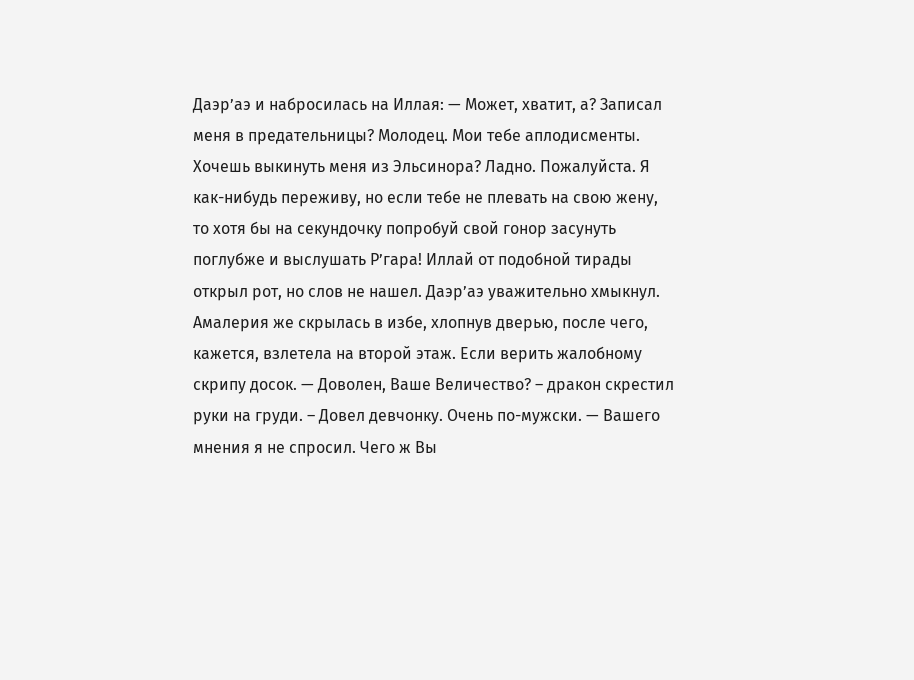Даэр’аэ и набросилась на Иллая: — Может, хватит, а? Записал меня в предательницы? Молодец. Мои тебе аплодисменты. Хочешь выкинуть меня из Эльсинора? Ладно. Пожалуйста. Я как-нибудь переживу, но если тебе не плевать на свою жену, то хотя бы на секундочку попробуй свой гонор засунуть поглубже и выслушать Р’гара! Иллай от подобной тирады открыл рот, но слов не нашел. Даэр’аэ уважительно хмыкнул. Амалерия же скрылась в избе, хлопнув дверью, после чего, кажется, взлетела на второй этаж. Если верить жалобному скрипу досок. — Доволен, Ваше Величество? – дракон скрестил руки на груди. – Довел девчонку. Очень по-мужски. — Вашего мнения я не спросил. Чего ж Вы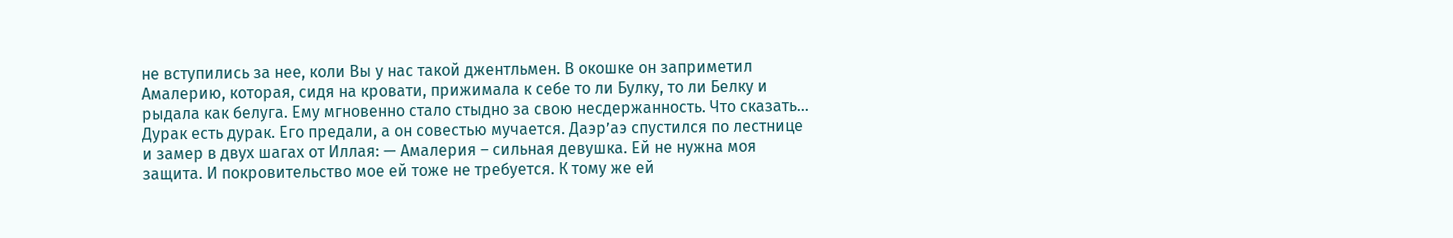не вступились за нее, коли Вы у нас такой джентльмен. В окошке он заприметил Амалерию, которая, сидя на кровати, прижимала к себе то ли Булку, то ли Белку и рыдала как белуга. Ему мгновенно стало стыдно за свою несдержанность. Что сказать… Дурак есть дурак. Его предали, а он совестью мучается. Даэр’аэ спустился по лестнице и замер в двух шагах от Иллая: — Амалерия – сильная девушка. Ей не нужна моя защита. И покровительство мое ей тоже не требуется. К тому же ей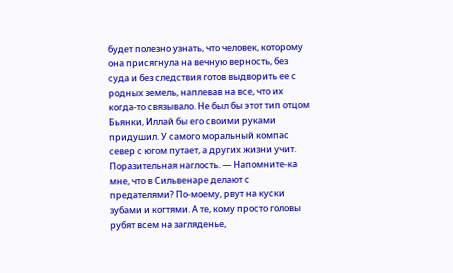будет полезно узнать, что человек, которому она присягнула на вечную верность, без суда и без следствия готов выдворить ее с родных земель, наплевав на все, что их когда-то связывало. Не был бы этот тип отцом Бьянки, Иллай бы его своими руками придушил. У самого моральный компас север с югом путает, а других жизни учит. Поразительная наглость. — Напомните-ка мне, что в Сильвенаре делают с предателями? По-моему, рвут на куски зубами и когтями. А те, кому просто головы рубят всем на загляденье,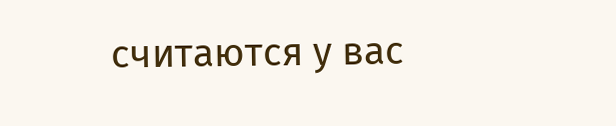считаются у вас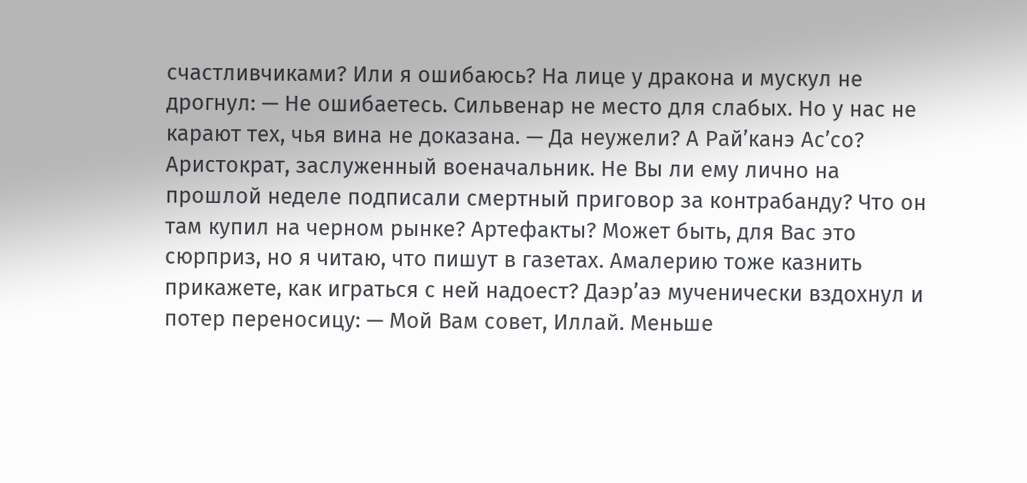счастливчиками? Или я ошибаюсь? На лице у дракона и мускул не дрогнул: — Не ошибаетесь. Сильвенар не место для слабых. Но у нас не карают тех, чья вина не доказана. — Да неужели? А Рай’канэ Ас’cо? Аристократ, заслуженный военачальник. Не Вы ли ему лично на прошлой неделе подписали смертный приговор за контрабанду? Что он там купил на черном рынке? Артефакты? Может быть, для Вас это сюрприз, но я читаю, что пишут в газетах. Амалерию тоже казнить прикажете, как играться с ней надоест? Даэр’аэ мученически вздохнул и потер переносицу: — Мой Вам совет, Иллай. Меньше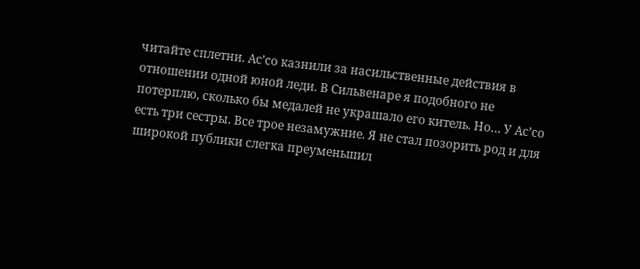читайте сплетни. Ас’cо казнили за насильственные действия в отношении одной юной леди. В Сильвенаре я подобного не потерплю, сколько бы медалей не украшало его китель. Но… У Ас’cо есть три сестры. Все трое незамужние. Я не стал позорить род и для широкой публики слегка преуменьшил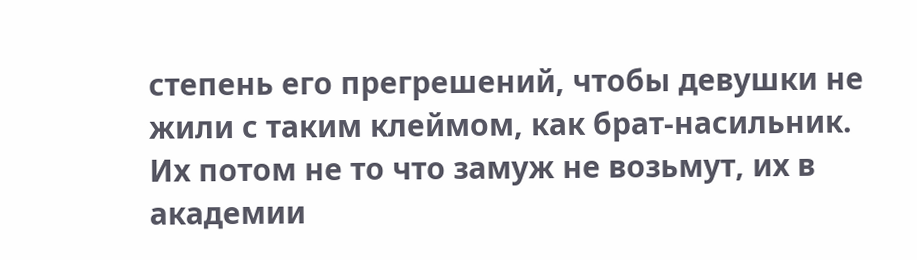степень его прегрешений, чтобы девушки не жили с таким клеймом, как брат-насильник. Их потом не то что замуж не возьмут, их в академии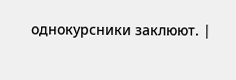однокурсники заклюют. |